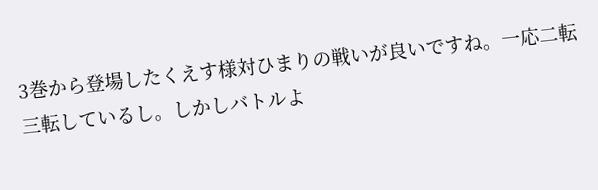3巻から登場したくえす様対ひまりの戦いが良いですね。一応二転三転しているし。しかしバトルよ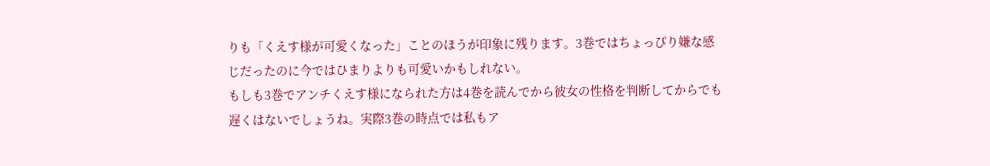りも「くえす様が可愛くなった」ことのほうが印象に残ります。3巻ではちょっぴり嫌な感じだったのに今ではひまりよりも可愛いかもしれない。
もしも3巻でアンチくえす様になられた方は4巻を読んでから彼女の性格を判断してからでも遅くはないでしょうね。実際3巻の時点では私もア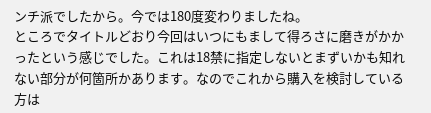ンチ派でしたから。今では180度変わりましたね。
ところでタイトルどおり今回はいつにもまして得ろさに磨きがかかったという感じでした。これは18禁に指定しないとまずいかも知れない部分が何箇所かあります。なのでこれから購入を検討している方は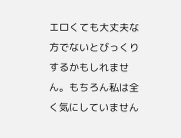エロくても大丈夫な方でないとびっくりするかもしれません。もちろん私は全く気にしていません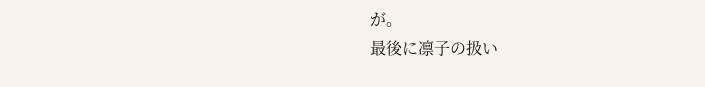が。
最後に凛子の扱い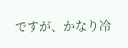ですが、かなり冷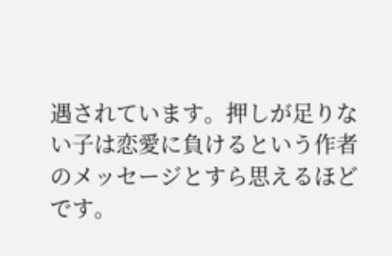遇されています。押しが足りない子は恋愛に負けるという作者のメッセージとすら思えるほどです。